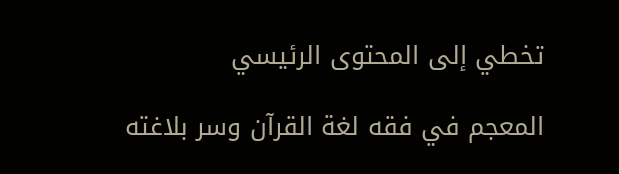تخطي إلى المحتوى الرئيسي

المعجم في فقه لغة القرآن وسر بلاغته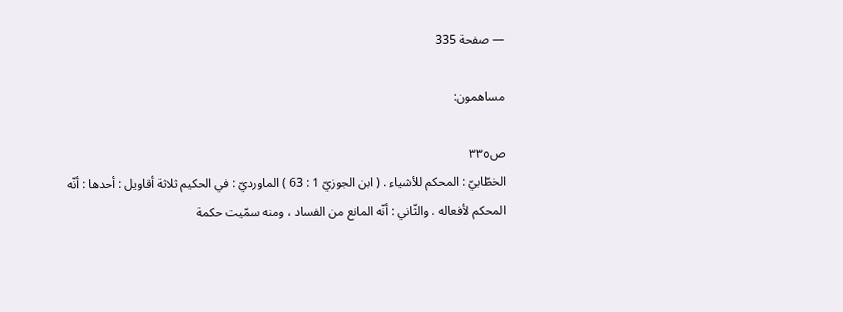— صفحة 335

مساهمون:

ص٣٣٥
الخطّابيّ : المحكم للأشياء . ( ابن الجوزيّ 1 : 63 ) الماورديّ : في الحكيم ثلاثة أقاويل : أحدها : أنّه المحكم لأفعاله . والثّاني : أنّه المانع من الفساد ، ومنه سمّيت حكمة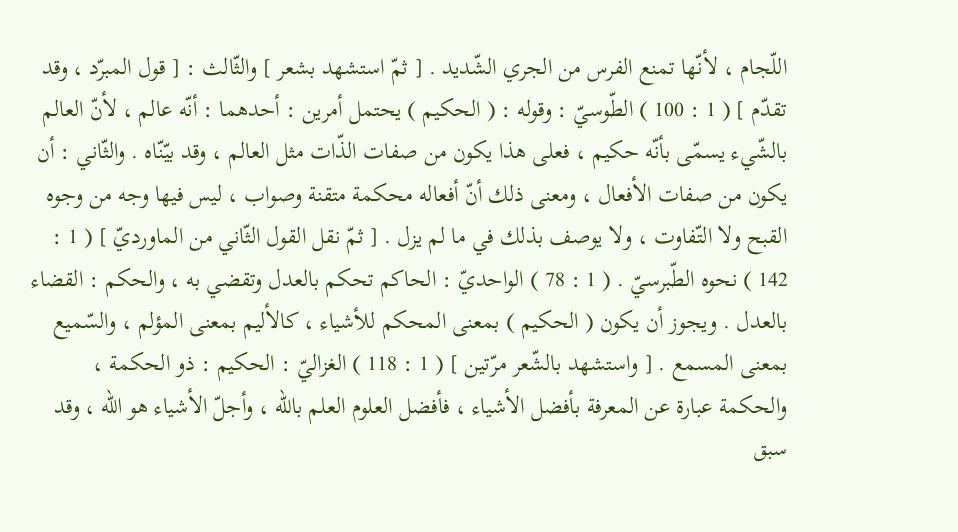اللّجام ، لأنّها تمنع الفرس من الجري الشّديد . [ ثمّ استشهد بشعر ] والثّالث : [ قول المبرّد ، وقد تقدّم ] ( 1 : 100 ) الطّوسيّ : وقوله : ( الحكيم ) يحتمل أمرين : أحدهما : أنّه عالم ، لأنّ العالم بالشّيء يسمّى بأنّه حكيم ، فعلى هذا يكون من صفات الذّات مثل العالم ، وقد بيّنّاه . والثّاني : أن يكون من صفات الأفعال ، ومعنى ذلك أنّ أفعاله محكمة متقنة وصواب ، ليس فيها وجه من وجوه القبح ولا التّفاوت ، ولا يوصف بذلك في ما لم يزل . [ ثمّ نقل القول الثّاني من الماورديّ ] ( 1 : 142 ) نحوه الطّبرسيّ . ( 1 : 78 ) الواحديّ : الحاكم تحكم بالعدل وتقضي به ، والحكم : القضاء بالعدل . ويجوز أن يكون ( الحكيم ) بمعنى المحكم للأشياء ، كالأليم بمعنى المؤلم ، والسّميع بمعنى المسمع . [ واستشهد بالشّعر مرّتين ] ( 1 : 118 ) الغزاليّ : الحكيم : ذو الحكمة ، والحكمة عبارة عن المعرفة بأفضل الأشياء ، فأفضل العلوم العلم باللّه ، وأجلّ الأشياء هو اللّه ، وقد سبق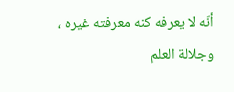أنّه لا يعرفه كنه معرفته غيره ، وجلالة العلم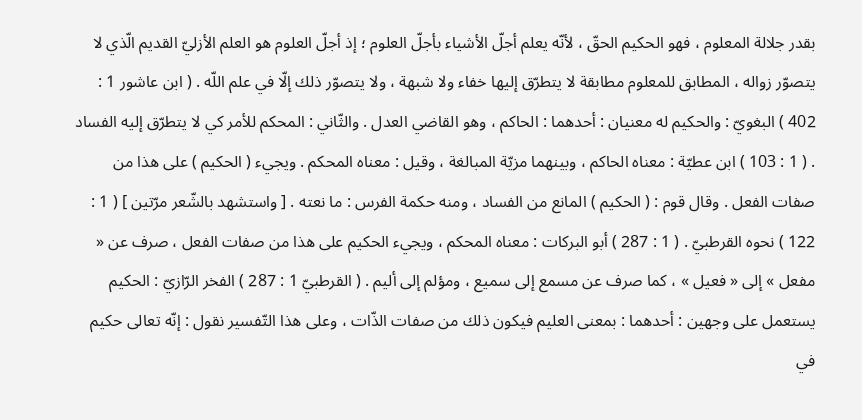بقدر جلالة المعلوم ، فهو الحكيم الحقّ ، لأنّه يعلم أجلّ الأشياء بأجلّ العلوم ؛ إذ أجلّ العلوم هو العلم الأزليّ القديم الّذي لا يتصوّر زواله ، المطابق للمعلوم مطابقة لا يتطرّق إليها خفاء ولا شبهة ، ولا يتصوّر ذلك إلّا في علم اللّه . ( ابن عاشور 1 : 402 ) البغويّ : والحكيم له معنيان : أحدهما : الحاكم ، وهو القاضي العدل . والثّاني : المحكم للأمر كي لا يتطرّق إليه الفساد . ( 1 : 103 ) ابن عطيّة : معناه الحاكم ، وبينهما مزيّة المبالغة ، وقيل : معناه المحكم . ويجيء ( الحكيم ) على هذا من صفات الفعل . وقال قوم : ( الحكيم ) المانع من الفساد ، ومنه حكمة الفرس : ما نعته . [ واستشهد بالشّعر مرّتين ] ( 1 : 122 ) نحوه القرطبيّ . ( 1 : 287 ) أبو البركات : معناه المحكم ، ويجيء الحكيم على هذا من صفات الفعل ، صرف عن « مفعل » إلى « فعيل » ، كما صرف عن مسمع إلى سميع ، ومؤلم إلى أليم . ( القرطبيّ 1 : 287 ) الفخر الرّازيّ : الحكيم يستعمل على وجهين : أحدهما : بمعنى العليم فيكون ذلك من صفات الذّات ، وعلى هذا التّفسير نقول : إنّه تعالى حكيم في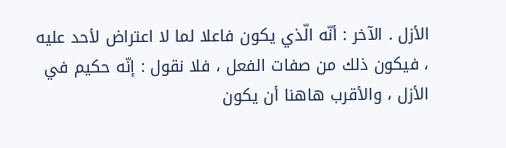الأزل . الآخر : أنّه الّذي يكون فاعلا لما لا اعتراض لأحد عليه ، فيكون ذلك من صفات الفعل ، فلا نقول : إنّه حكيم في الأزل ، والأقرب هاهنا أن يكون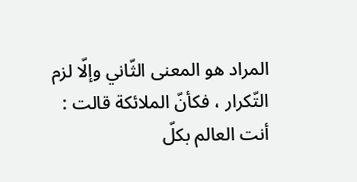المراد هو المعنى الثّاني وإلّا لزم التّكرار ، فكأنّ الملائكة قالت : أنت العالم بكلّ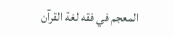المعجم في فقه لغة القرآن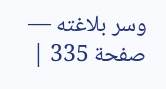وسر بلاغته — صفحة 335 |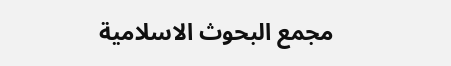مجمع البحوث الاسلامية